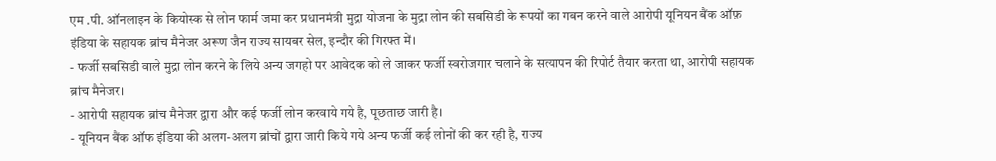एम .पी. ऑनलाइन के कियोस्क से लोन फार्म जमा कर प्रधानमंत्री मुद्रा योजना के मुद्रा लोन की सबसिडी के रूपयों का गबन करने वाले आरोपी यूनियन बैंक ऑफ़ इंडिया के सहायक ब्रांच मैनेजर अरूण जैन राज्य सायबर सेल, इन्दौर की गिरफ्त में।
- फर्जी सबसिडी वाले मुद्रा लोन करने के लिये अन्य जगहो पर आवेदक को ले जाकर फर्जी स्वरोजगार चलाने के सत्यापन की रिपोर्ट तैयार करता था, आरोपी सहायक ब्रांच मैनेजर।
- आरोपी सहायक ब्रांच मैनेजर द्वारा और कई फर्जी लोन करवाये गये है, पूछताछ जारी है।
- यूनियन बैंक ऑफ इंडिया की अलग-अलग ब्रांचों द्वारा जारी किये गये अन्य फर्जी कई लोनों की कर रही है, राज्य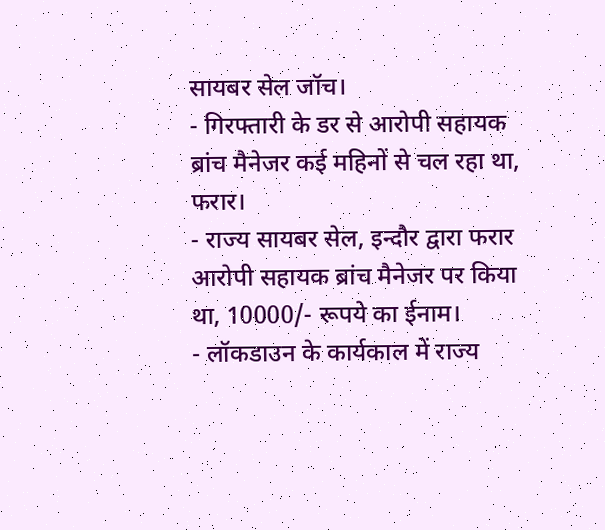सायबर सेल जॉच।
- गिरफ्तारी के डर से आरोपी सहायक ब्रांच मैनेजर कई महिनों से चल रहा था, फरार।
- राज्य सायबर सेल, इन्दौर द्वारा फरार आरोपी सहायक ब्रांच मैनेजर पर किया था, 10000/- रूपये का ईनाम।
- लॉकडाउन के कार्यकाल में राज्य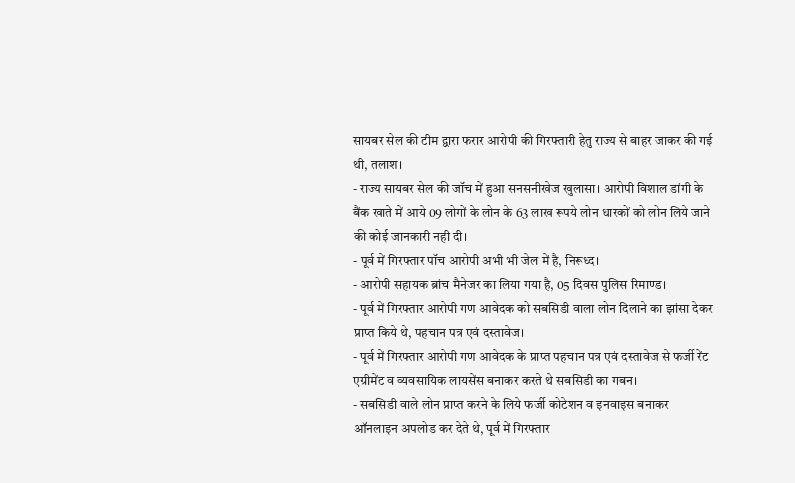सायबर सेल की टीम द्वारा फरार आरोपी की गिरफ्तारी हेतु राज्य से बाहर जाकर की गई थी, तलाश।
- राज्य सायबर सेल की जॉच में हुआ सनसनीखेज खुलासा। आरोपी विशाल डांगी के बैंक खाते में आये 09 लोगों के लोन के 63 लाख रूपये लोन धारकों को लोन लिये जाने की कोई जानकारी नही दी।
- पूर्व में गिरफ्तार पॉच आरोपी अभी भी जेल में है, निरूध्द।
- आरोपी सहायक ब्रांच मैनेजर का लिया गया है, 05 दिवस पुलिस रिमाण्ड।
- पूर्व में गिरफ्तार आरोपी गण आवेदक को सबसिडी वाला लोन दिलाने का झांसा देकर प्राप्त किये थे, पहचान पत्र एवं दस्तावेज।
- पूर्व में गिरफ्तार आरोपी गण आवेदक के प्राप्त पहचान पत्र एवं दस्तावेज से फर्जी रेंट एग्रीमेंट व व्यवसायिक लायसेंस बनाकर करते थे सबसिडी का गबन।
- सबसिडी वाले लोन प्राप्त करने के लिये फर्जी कोटेशन व इनवाइस बनाकर ऑनलाइन अपलोड कर देते थे, पूर्व में गिरफ्तार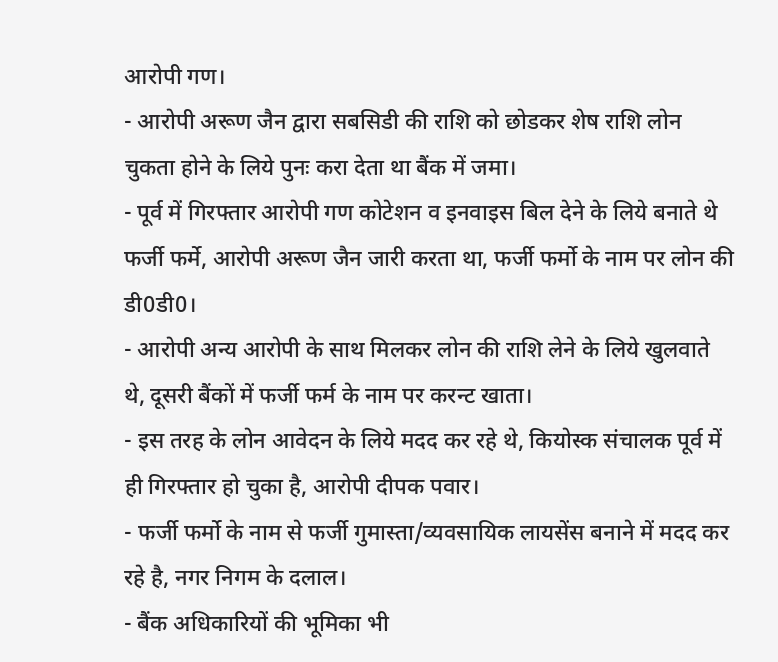आरोपी गण।
- आरोपी अरूण जैन द्वारा सबसिडी की राशि को छोडकर शेष राशि लोन चुकता होने के लिये पुनः करा देता था बैंक में जमा।
- पूर्व में गिरफ्तार आरोपी गण कोटेशन व इनवाइस बिल देने के लिये बनाते थे फर्जी फर्मे, आरोपी अरूण जैन जारी करता था, फर्जी फर्मो के नाम पर लोन की डी0डी0।
- आरोपी अन्य आरोपी के साथ मिलकर लोन की राशि लेने के लिये खुलवाते थे, दूसरी बैंकों में फर्जी फर्म के नाम पर करन्ट खाता।
- इस तरह के लोन आवेदन के लिये मदद कर रहे थे, कियोस्क संचालक पूर्व में ही गिरफ्तार हो चुका है, आरोपी दीपक पवार।
- फर्जी फर्मो के नाम से फर्जी गुमास्ता/व्यवसायिक लायसेंस बनाने में मदद कर रहे है, नगर निगम के दलाल।
- बैंक अधिकारियों की भूमिका भी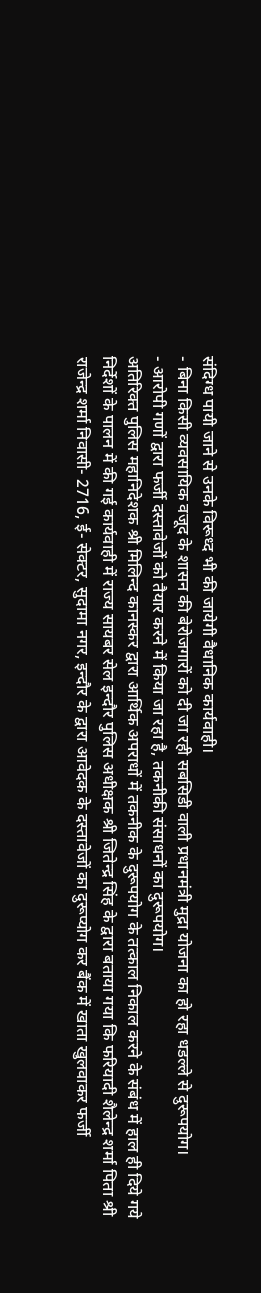संदिग्ध पायी जाने से उनके विरूध्द भी की जायेगी वैधानिक कार्यवाही।
- बिना किसी व्यवसायिक वजूद के शासन की बेरोजगारों को दी जा रही सबसिडी वाली प्रधानमंत्री मुद्रा योजना का हो रहा धडल्ले से दुरूपयोग।
- आरोपी गणों द्वारा फर्जी दस्तावेजों को तैयार करने में किया जा रहा है, तकनीकी संसाधनों का दुरूपयोग।
अतिरिक्त पुलिस महानिदेशक श्री मिलिन्द कानस्कर द्वारा आर्थिक अपराधों में तकनीक के दुरूपयोग के तत्काल निकाल करने के संबंध में हाल ही दिये गये निर्देशों के पालन में की गई कार्यवाही में राज्य सायबर सेल इन्दौर पुलिस अधीक्षक श्री जितेन्द्र सिंह के द्वारा बताया गया कि फरियादी शैलेन्द्र शर्मा पिता श्री राजेन्द्र शर्मा निवासी- 2716, ई- सेक्टर, सुदामा नगर, इन्दौर के द्वारा आवेदक के दस्तावेजों का दुरूप्योग कर बैंक में खाता खुलवाकर फर्जी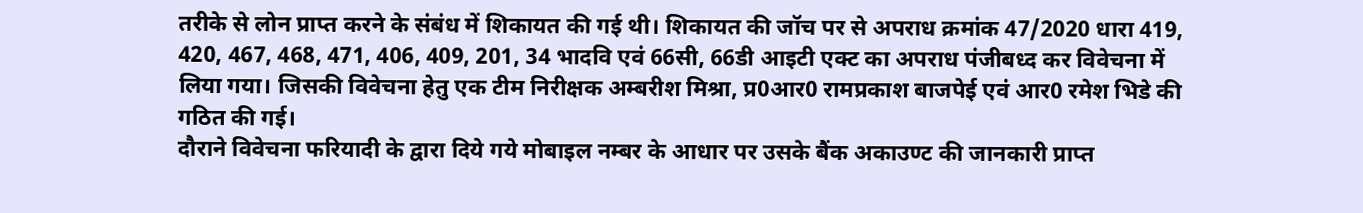तरीके से लोन प्राप्त करने के संबंध में शिकायत की गई थी। शिकायत की जॉच पर से अपराध क्रमांक 47/2020 धारा 419, 420, 467, 468, 471, 406, 409, 201, 34 भादवि एवं 66सी, 66डी आइटी एक्ट का अपराध पंजीबध्द कर विवेचना में लिया गया। जिसकी विवेचना हेतु एक टीम निरीक्षक अम्बरीश मिश्रा, प्र0आर0 रामप्रकाश बाजपेई एवं आर0 रमेश भिडे की गठित की गई।
दौराने विवेचना फरियादी के द्वारा दिये गये मोबाइल नम्बर के आधार पर उसके बैंक अकाउण्ट की जानकारी प्राप्त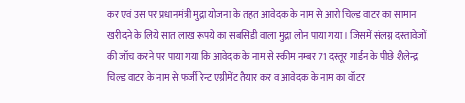कर एवं उस पर प्रधानमंत्री मुद्रा योजना के तहत आवेदक के नाम से आरो चिल्ड वाटर का सामान खरीदने के लिये सात लाख रूपये का सबसिडी वाला मुद्रा लोन पाया गया। जिसमें संलग्न दस्तावेजों की जॉच करने पर पाया गया कि आवेदक के नाम से स्कीम नम्बर 71 दस्तूर गार्डन के पीछे शैलेन्द्र चिल्ड वाटर के नाम से फर्जी रेन्ट एग्रीमेंट तैयार कर व आवेदक के नाम का वॉटर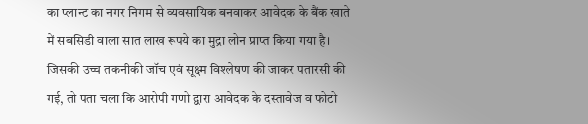का प्लान्ट का नगर निगम से व्यवसायिक बनवाकर आवेदक के बैंक खाते में सबसिडी वाला सात लाख रूपये का मुद्रा लोन प्राप्त किया गया है। जिसकी उच्च तकनीकी जॉच एवं सूक्ष्म विश्लेषण की जाकर पतारसी की गई, तो पता चला कि आरोपी गणो द्वारा आवेदक के दस्तावेज व फोटो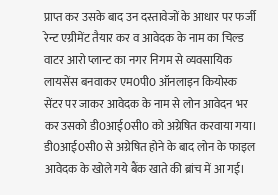प्राप्त कर उसके बाद उन दस्तावेजों के आधार पर फर्जी रेन्ट एग्रीमेंट तैयार कर व आवेदक के नाम का चिल्ड वाटर आरो प्लान्ट का नगर निगम से व्यवसायिक लायसेंस बनवाकर एम0पी0 ऑनलाइन कियोस्क सेंटर पर जाकर आवेदक के नाम से लोन आवेदन भर कर उसको डी0आई0सी0 को अग्रेषित करवाया गया। डी0आई0सी0 से अग्रेषित होने के बाद लोन के फाइल आवेदक के खोले गये बैंक खाते की ब्रांच में आ गई।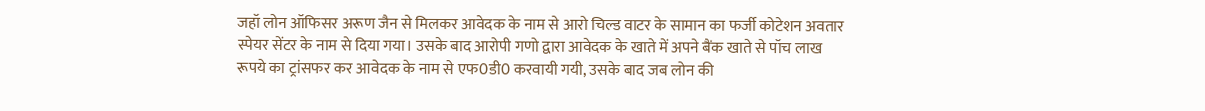जहॉ लोन ऑफिसर अरूण जैन से मिलकर आवेदक के नाम से आरो चिल्ड वाटर के सामान का फर्जी कोटेशन अवतार स्पेयर सेंटर के नाम से दिया गया। उसके बाद आरोपी गणो द्वारा आवेदक के खाते में अपने बैंक खाते से पॉच लाख रूपये का ट्रांसफर कर आवेदक के नाम से एफ0डी0 करवायी गयी, उसके बाद जब लोन की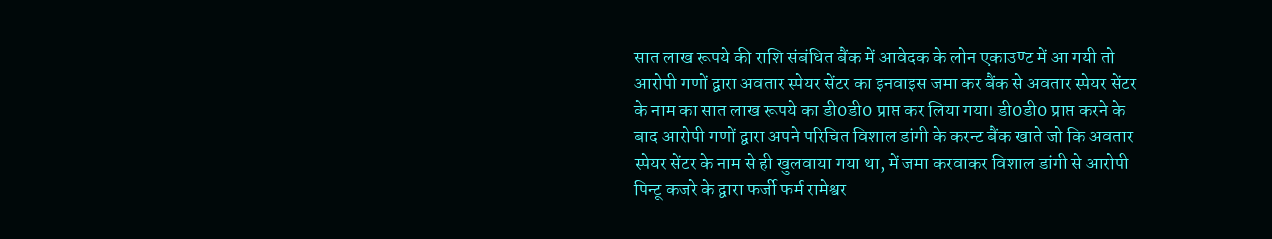सात लाख रूपये की राशि संबंधित बैंक में आवेदक के लोन एकाउण्ट में आ गयी तो आरोपी गणों द्वारा अवतार स्पेयर सेंटर का इनवाइस जमा कर बैंक से अवतार स्पेयर सेंटर के नाम का सात लाख रूपये का डी0डी0 प्राप्त कर लिया गया। डी0डी0 प्राप्त करने के बाद आरोपी गणों द्वारा अपने परिचित विशाल डांगी के करन्ट बैंक खाते जो कि अवतार स्पेयर सेंटर के नाम से ही खुलवाया गया था, में जमा करवाकर विशाल डांगी से आरोपी पिन्टू कजरे के द्वारा फर्जी फर्म रामेश्वर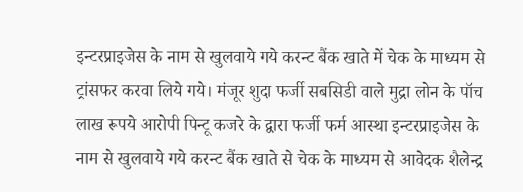इन्टरप्राइजेस के नाम से खुलवाये गये करन्ट बैंक खाते में चेक के माध्यम से ट्रांसफर करवा लिये गये। मंजूर शुदा फर्जी सबसिडी वाले मुद्रा लोन के पॉच लाख रूपये आरोपी पिन्टू कजरे के द्वारा फर्जी फर्म आस्था इन्टरप्राइजेस के नाम से खुलवाये गये करन्ट बैंक खाते से चेक के माध्यम से आवेदक शैलेन्द्र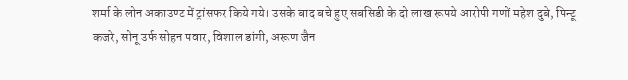शर्मा के लोन अकाउण्ट में ट्रांसफर किये गये। उसके बाद बचे हुए सबसिडी के दो लाख रूपये आरोपी गणों महेश दुबे, पिन्टू कजरे, सोनू उर्फ सोहन पवार, विशाल डांगी, अरूण जैन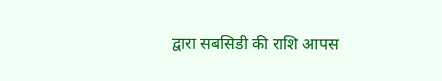द्वारा सबसिडी की राशि आपस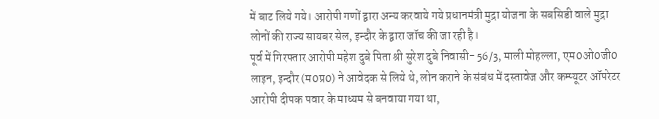में बाट लिये गये। आरोपी गणों द्वारा अन्य करवाये गये प्रधानमंत्री मुद्रा योजना के सबसिडी वाले मुद्रा लोनों की राज्य सायबर सेल, इन्दौर के द्वारा जॉच की जा रही है।
पूर्व में गिरफ्तार आरोपी महेश दुबे पिता श्री सुरेश दुबे निवासी- 56/3, माली मोहल्ला, एम0ओ0जी0 लाइन, इन्दौर (म0प्र0) ने आवेदक से लिये थे, लोन कराने के संबंध में दस्तावेज और कम्प्यूटर ऑपरेटर आरोपी दीपक पवार के माध्यम से बनवाया गया था,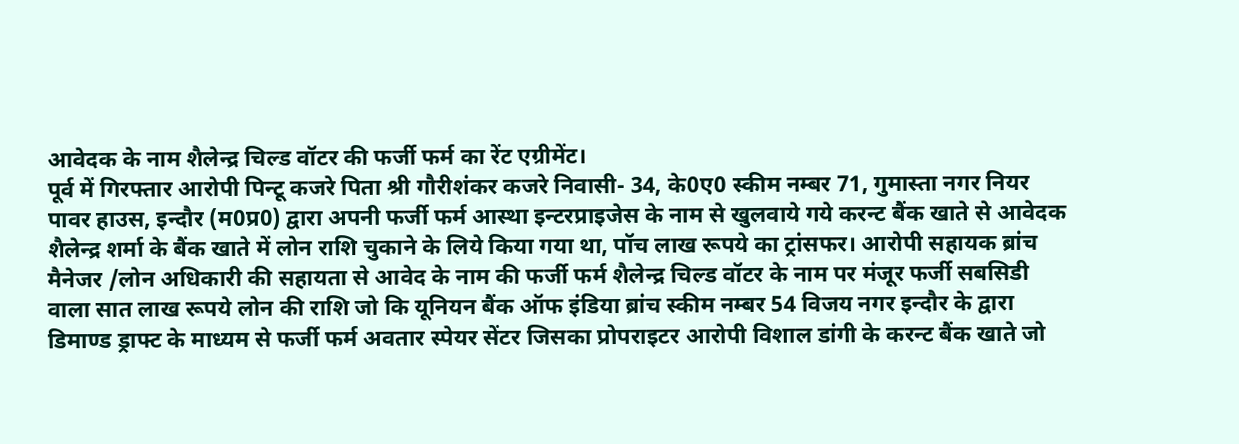आवेदक के नाम शैलेन्द्र चिल्ड वॉटर की फर्जी फर्म का रेंट एग्रीमेंट।
पूर्व में गिरफ्तार आरोपी पिन्टू कजरे पिता श्री गौरीशंकर कजरे निवासी- 34, के0ए0 स्कीम नम्बर 71, गुमास्ता नगर नियर पावर हाउस, इन्दौर (म0प्र0) द्वारा अपनी फर्जी फर्म आस्था इन्टरप्राइजेस के नाम से खुलवाये गये करन्ट बैंक खाते से आवेदक शैलेन्द्र शर्मा के बैंक खाते में लोन राशि चुकाने के लिये किया गया था, पॉच लाख रूपये का ट्रांसफर। आरोपी सहायक ब्रांच मैनेजर /लोन अधिकारी की सहायता से आवेद के नाम की फर्जी फर्म शैलेन्द्र चिल्ड वॉटर के नाम पर मंजूर फर्जी सबसिडी वाला सात लाख रूपये लोन की राशि जो कि यूनियन बैंक ऑफ इंडिया ब्रांच स्कीम नम्बर 54 विजय नगर इन्दौर के द्वारा डिमाण्ड ड्राफ्ट के माध्यम से फर्जी फर्म अवतार स्पेयर सेंटर जिसका प्रोपराइटर आरोपी विशाल डांगी के करन्ट बैंक खाते जो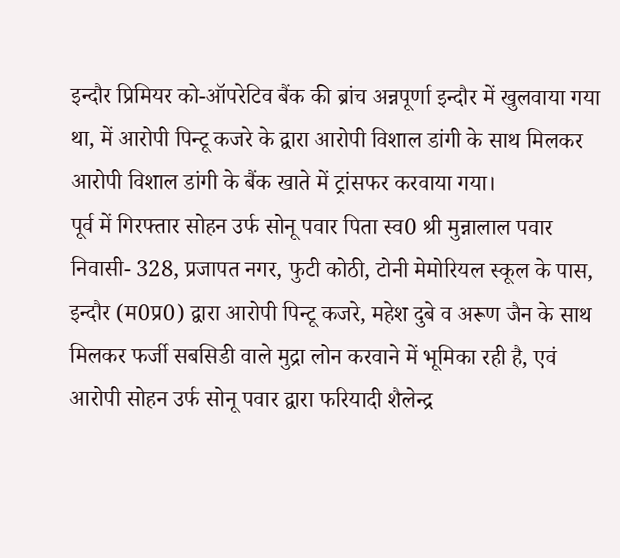इन्दौर प्रिमियर को-ऑपरेटिव बैंक की ब्रांच अन्नपूर्णा इन्दौर में खुलवाया गया था, में आरोपी पिन्टू कजरे के द्वारा आरोपी विशाल डांगी के साथ मिलकर आरोपी विशाल डांगी के बैंक खाते में ट्रांसफर करवाया गया।
पूर्व में गिरफ्तार सोहन उर्फ सोनू पवार पिता स्व0 श्री मुन्नालाल पवार निवासी- 328, प्रजापत नगर, फुटी कोठी, टोनी मेमोरियल स्कूल के पास, इन्दौर (म0प्र0) द्वारा आरोपी पिन्टू कजरे, महेश दुबे व अरूण जैन के साथ मिलकर फर्जी सबसिडी वाले मुद्रा लोन करवाने में भूमिका रही है, एवं आरोपी सोहन उर्फ सोनू पवार द्वारा फरियादी शैलेन्द्र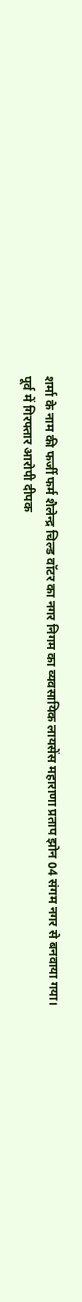शर्मा के नाम की फर्जी फर्म शैलेन्द्र चिल्ड वॉटर का नगर निगम का व्यवसायिक लायसेंस महाराणा प्रताप झोन 04 संगम नगर से बनवाया गया।
पूर्व में गिरफ्तार आरोपी दीपक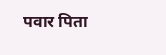पवार पिता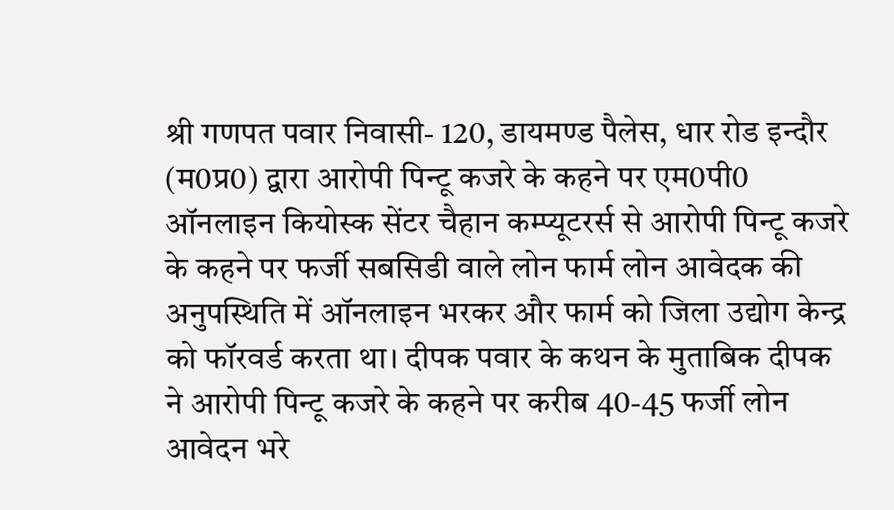श्री गणपत पवार निवासी- 120, डायमण्ड पैलेस, धार रोड इन्दौर (म0प्र0) द्वारा आरोपी पिन्टू कजरे के कहने पर एम0पी0 ऑनलाइन कियोस्क सेंटर चैहान कम्प्यूटरर्स से आरोपी पिन्टू कजरे के कहने पर फर्जी सबसिडी वाले लोन फार्म लोन आवेदक की अनुपस्थिति में ऑनलाइन भरकर और फार्म को जिला उद्योग केन्द्र को फॉरवर्ड करता था। दीपक पवार के कथन के मुताबिक दीपक ने आरोपी पिन्टू कजरे के कहने पर करीब 40-45 फर्जी लोन आवेदन भरे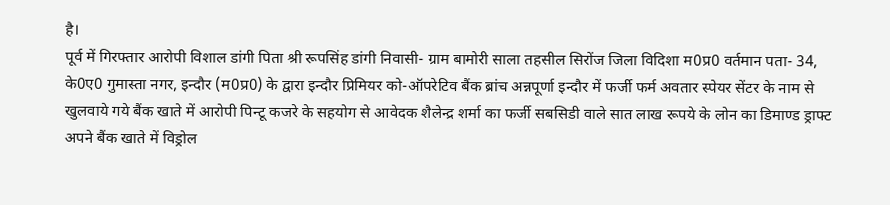है।
पूर्व में गिरफ्तार आरोपी विशाल डांगी पिता श्री रूपसिंह डांगी निवासी- ग्राम बामोरी साला तहसील सिरोंज जिला विदिशा म0प्र0 वर्तमान पता- 34, के0ए0 गुमास्ता नगर, इन्दौर (म0प्र0) के द्वारा इन्दौर प्रिमियर को-ऑपरेटिव बैंक ब्रांच अन्नपूर्णा इन्दौर में फर्जी फर्म अवतार स्पेयर सेंटर के नाम से खुलवाये गये बैंक खाते में आरोपी पिन्टू कजरे के सहयोग से आवेदक शैलेन्द्र शर्मा का फर्जी सबसिडी वाले सात लाख रूपये के लोन का डिमाण्ड ड्राफ्ट अपने बैंक खाते में विड्रोल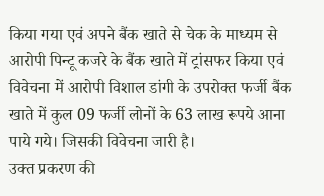किया गया एवं अपने बैंक खाते से चेक के माध्यम से आरोपी पिन्टू कजरे के बैंक खाते में ट्रांसफर किया एवं विवेचना में आरोपी विशाल डांगी के उपरोक्त फर्जी बैंक खाते में कुल 09 फर्जी लोनों के 63 लाख रूपये आना पाये गये। जिसकी विवेचना जारी है।
उक्त प्रकरण की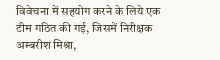विवेचना में सहयोग करने के लिये एक टीम गठित की गई, जिसमें निरीक्षक अम्बरीश मिश्रा,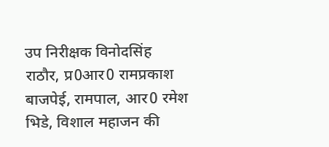उप निरीक्षक विनोदसिंह राठौर, प्र0आर0 रामप्रकाश बाजपेई, रामपाल, आर0 रमेश भिडे, विशाल महाजन की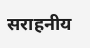सराहनीय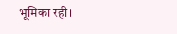भूमिका रही।